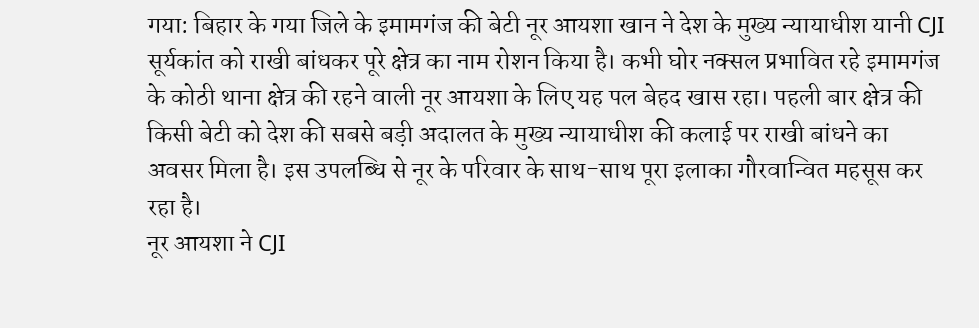गया: बिहार के गया जिले के इमामगंज की बेटी नूर आयशा खान ने देश के मुख्य न्यायाधीश यानी CJI सूर्यकांत को राखी बांधकर पूरे क्षेत्र का नाम रोशन किया है। कभी घोर नक्सल प्रभावित रहे इमामगंज के कोठी थाना क्षेत्र की रहने वाली नूर आयशा के लिए यह पल बेहद खास रहा। पहली बार क्षेत्र की किसी बेटी को देश की सबसे बड़ी अदालत के मुख्य न्यायाधीश की कलाई पर राखी बांधने का अवसर मिला है। इस उपलब्धि से नूर के परिवार के साथ-साथ पूरा इलाका गौरवान्वित महसूस कर रहा है।
नूर आयशा ने CJI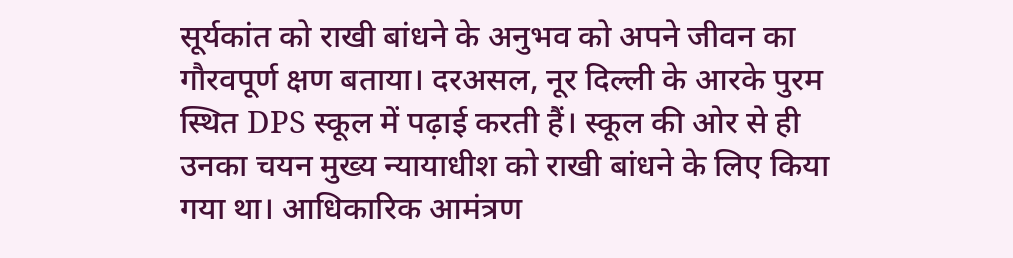सूर्यकांत को राखी बांधने के अनुभव को अपने जीवन का गौरवपूर्ण क्षण बताया। दरअसल, नूर दिल्ली के आरके पुरम स्थित DPS स्कूल में पढ़ाई करती हैं। स्कूल की ओर से ही उनका चयन मुख्य न्यायाधीश को राखी बांधने के लिए किया गया था। आधिकारिक आमंत्रण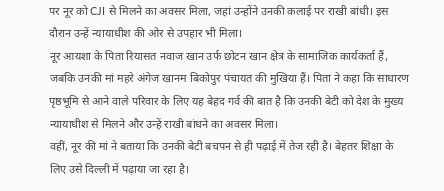पर नूर को CJI से मिलने का अवसर मिला, जहां उन्होंने उनकी कलाई पर राखी बांधी। इस दौरान उन्हें न्यायाधीश की ओर से उपहार भी मिला।
नूर आयशा के पिता रियासत नवाज खान उर्फ छोटन खान क्षेत्र के सामाजिक कार्यकर्ता हैं, जबकि उनकी मां महरे अंगेज खानम बिकोपुर पंचायत की मुखिया हैं। पिता ने कहा कि साधारण पृष्ठभूमि से आने वाले परिवार के लिए यह बेहद गर्व की बात है कि उनकी बेटी को देश के मुख्य न्यायाधीश से मिलने और उन्हें राखी बांधने का अवसर मिला।
वहीं, नूर की मां ने बताया कि उनकी बेटी बचपन से ही पढ़ाई में तेज रही है। बेहतर शिक्षा के लिए उसे दिल्ली में पढ़ाया जा रहा है।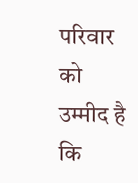परिवार को उम्मीद है कि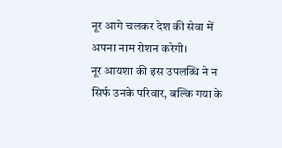नूर आगे चलकर देश की सेवा में अपना नाम रोशन करेगी।
नूर आयशा की इस उपलब्धि ने न सिर्फ उनके परिवार, बल्कि गया के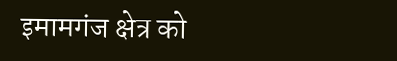इमामगंज क्षेत्र को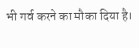भी गर्व करने का मौका दिया है।